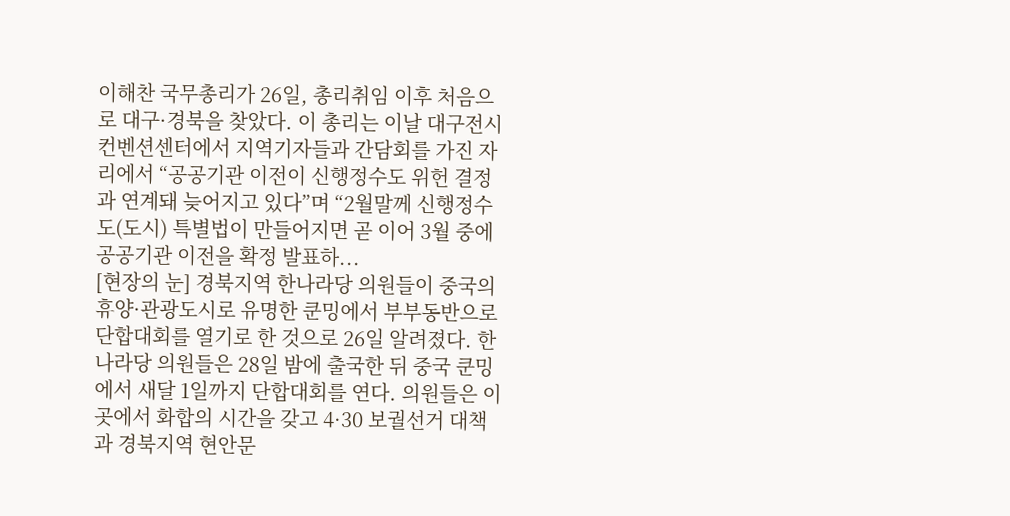이해찬 국무총리가 26일, 총리취임 이후 처음으로 대구·경북을 찾았다. 이 총리는 이날 대구전시컨벤션센터에서 지역기자들과 간담회를 가진 자리에서 “공공기관 이전이 신행정수도 위헌 결정과 연계돼 늦어지고 있다”며 “2월말께 신행정수도(도시) 특별법이 만들어지면 곧 이어 3월 중에 공공기관 이전을 확정 발표하...
[현장의 눈] 경북지역 한나라당 의원들이 중국의 휴양·관광도시로 유명한 쿤밍에서 부부동반으로 단합대회를 열기로 한 것으로 26일 알려졌다. 한나라당 의원들은 28일 밤에 출국한 뒤 중국 쿤밍에서 새달 1일까지 단합대회를 연다. 의원들은 이곳에서 화합의 시간을 갖고 4·30 보궐선거 대책과 경북지역 현안문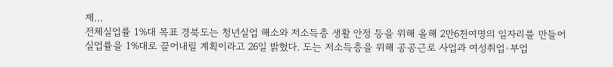제...
전체실업률 1%대 목표 경북도는 청년실업 해소와 저소득층 생활 안정 등을 위해 올해 2만6천여명의 일자리를 만들어 실업률을 1%대로 끌어내릴 계획이라고 26일 밝혔다. 도는 저소득층을 위해 공공근로 사업과 여성취업·부업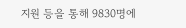지원 등을 통해 9830명에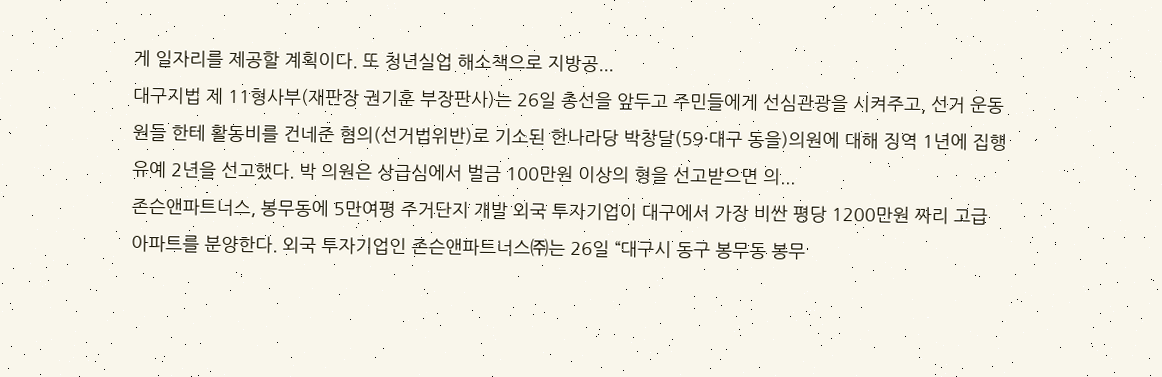게 일자리를 제공할 계획이다. 또 청년실업 해소책으로 지방공...
대구지법 제 11형사부(재판장 권기훈 부장판사)는 26일 총선을 앞두고 주민들에게 선심관광을 시켜주고, 선거 운동원들 한테 활동비를 건네준 혐의(선거법위반)로 기소된 한나라당 박창달(59·대구 동을)의원에 대해 징역 1년에 집행유예 2년을 선고했다. 박 의원은 상급심에서 벌금 100만원 이상의 형을 선고받으면 의...
존슨앤파트너스, 봉무동에 5만여평 주거단지 개발 외국 투자기업이 대구에서 가장 비싼 평당 1200만원 짜리 고급 아파트를 분양한다. 외국 투자기업인 존슨앤파트너스㈜는 26일 “대구시 동구 봉무동 봉무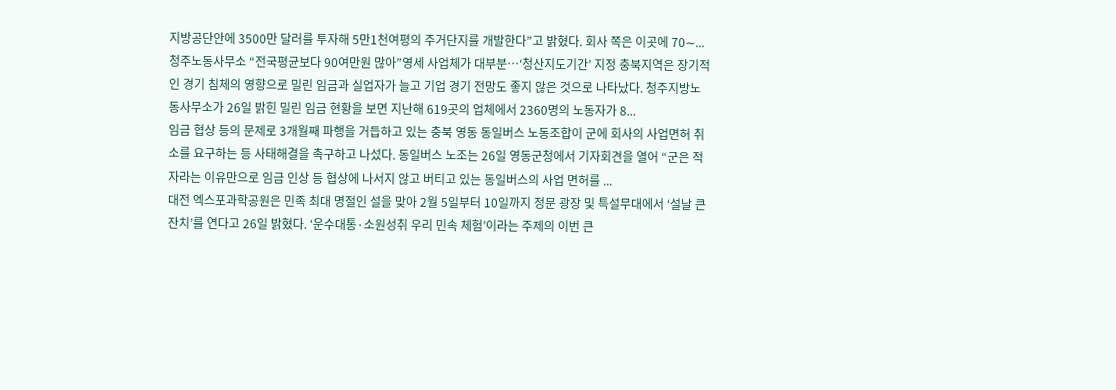지방공단안에 3500만 달러를 투자해 5만1천여평의 주거단지를 개발한다”고 밝혔다. 회사 쪽은 이곳에 70∼...
청주노동사무소 “전국평균보다 90여만원 많아”영세 사업체가 대부분…‘청산지도기간’ 지정 충북지역은 장기적인 경기 침체의 영향으로 밀린 임금과 실업자가 늘고 기업 경기 전망도 좋지 않은 것으로 나타났다. 청주지방노동사무소가 26일 밝힌 밀린 임금 현황을 보면 지난해 619곳의 업체에서 2360명의 노동자가 8...
임금 협상 등의 문제로 3개월째 파행을 거듭하고 있는 충북 영동 동일버스 노동조합이 군에 회사의 사업면허 취소를 요구하는 등 사태해결을 촉구하고 나섰다. 동일버스 노조는 26일 영동군청에서 기자회견을 열어 “군은 적자라는 이유만으로 임금 인상 등 협상에 나서지 않고 버티고 있는 동일버스의 사업 면허를 ...
대전 엑스포과학공원은 민족 최대 명절인 설을 맞아 2월 5일부터 10일까지 정문 광장 및 특설무대에서 ‘설날 큰 잔치’를 연다고 26일 밝혔다. ‘운수대통·소원성취 우리 민속 체험’이라는 주제의 이번 큰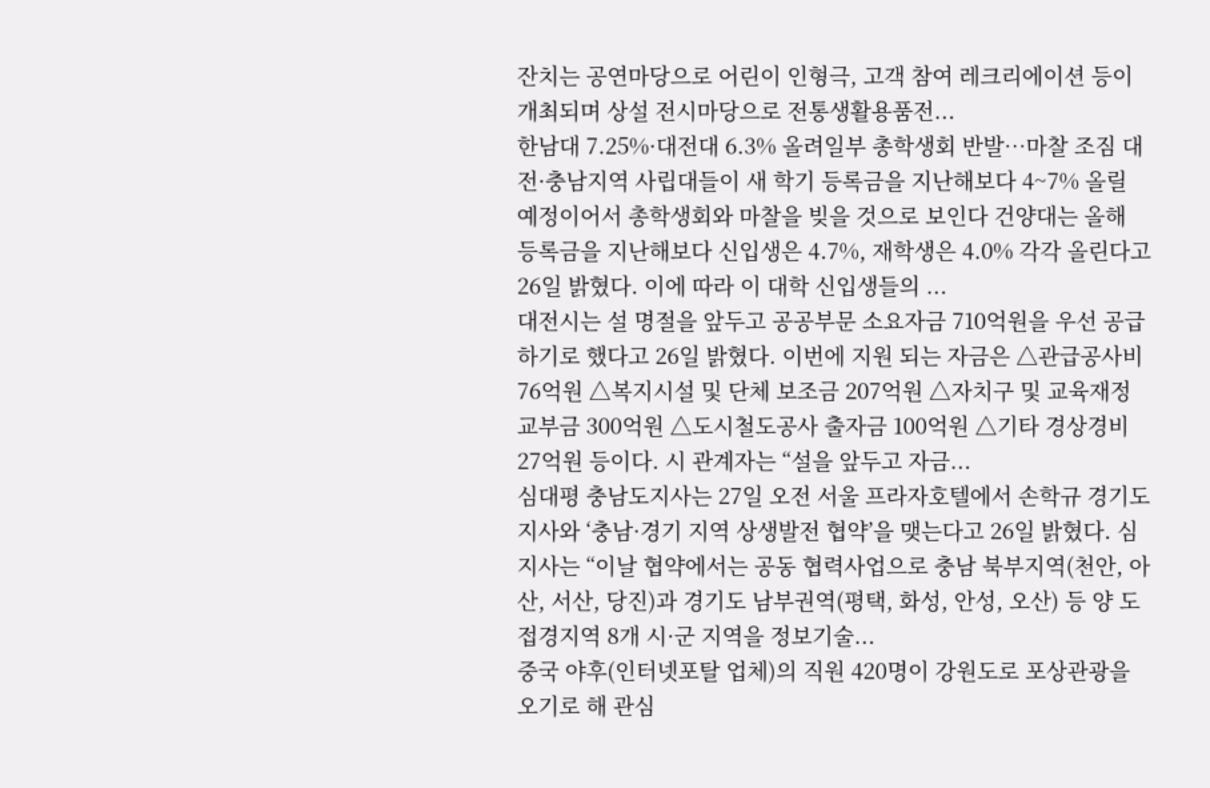잔치는 공연마당으로 어린이 인형극, 고객 참여 레크리에이션 등이 개최되며 상설 전시마당으로 전통생활용품전...
한남대 7.25%·대전대 6.3% 올려일부 총학생회 반발…마찰 조짐 대전·충남지역 사립대들이 새 학기 등록금을 지난해보다 4~7% 올릴 예정이어서 총학생회와 마찰을 빚을 것으로 보인다 건양대는 올해 등록금을 지난해보다 신입생은 4.7%, 재학생은 4.0% 각각 올린다고 26일 밝혔다. 이에 따라 이 대학 신입생들의 ...
대전시는 설 명절을 앞두고 공공부문 소요자금 710억원을 우선 공급하기로 했다고 26일 밝혔다. 이번에 지원 되는 자금은 △관급공사비 76억원 △복지시설 및 단체 보조금 207억원 △자치구 및 교육재정 교부금 300억원 △도시철도공사 출자금 100억원 △기타 경상경비 27억원 등이다. 시 관계자는 “설을 앞두고 자금...
심대평 충남도지사는 27일 오전 서울 프라자호텔에서 손학규 경기도지사와 ‘충남·경기 지역 상생발전 협약’을 맺는다고 26일 밝혔다. 심 지사는 “이날 협약에서는 공동 협력사업으로 충남 북부지역(천안, 아산, 서산, 당진)과 경기도 남부권역(평택, 화성, 안성, 오산) 등 양 도 접경지역 8개 시·군 지역을 정보기술...
중국 야후(인터넷포탈 업체)의 직원 420명이 강원도로 포상관광을 오기로 해 관심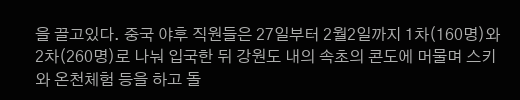을 끌고있다. 중국 야후 직원들은 27일부터 2월2일까지 1차(160명)와 2차(260명)로 나눠 입국한 뒤 강원도 내의 속초의 콘도에 머물며 스키와 온천체험 등을 하고 돌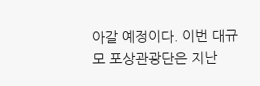아갈 예정이다. 이번 대규모 포상관광단은 지난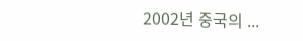2002년 중국의 ...